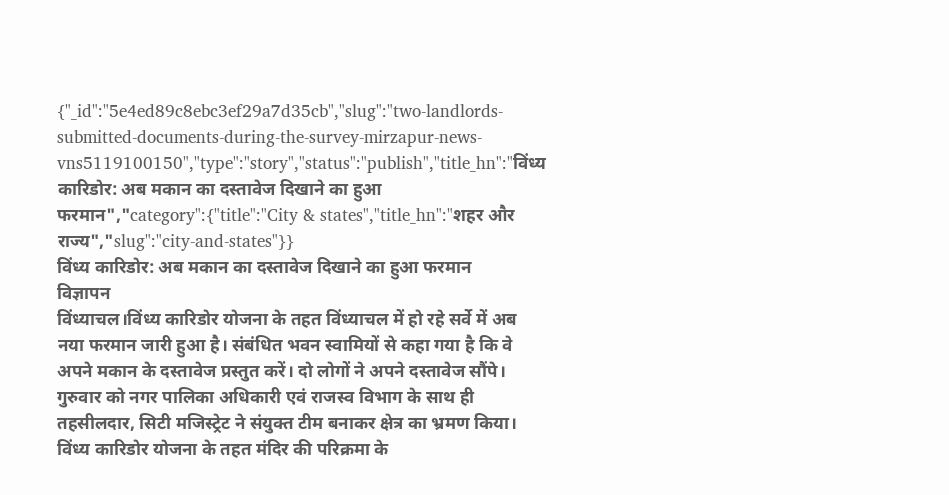{"_id":"5e4ed89c8ebc3ef29a7d35cb","slug":"two-landlords-submitted-documents-during-the-survey-mirzapur-news-vns5119100150","type":"story","status":"publish","title_hn":"विंध्य कारिडोर: अब मकान का दस्तावेज दिखाने का हुआ फरमान","category":{"title":"City & states","title_hn":"शहर और राज्य","slug":"city-and-states"}}
विंध्य कारिडोर: अब मकान का दस्तावेज दिखाने का हुआ फरमान
विज्ञापन
विंध्याचल।विंध्य कारिडोर योजना के तहत विंध्याचल में हो रहे सर्वे में अब नया फरमान जारी हुआ है। संबंधित भवन स्वामियों से कहा गया है कि वे अपने मकान के दस्तावेज प्रस्तुत करें। दो लोगों ने अपने दस्तावेज सौंपे।
गुरुवार को नगर पालिका अधिकारी एवं राजस्व विभाग के साथ ही तहसीलदार, सिटी मजिस्ट्रेट ने संयुक्त टीम बनाकर क्षेत्र का भ्रमण किया।
विंध्य कारिडोर योजना के तहत मंदिर की परिक्रमा के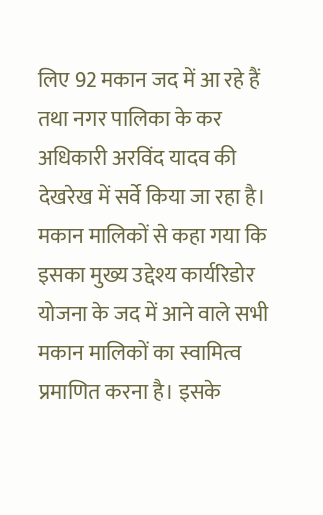लिए 92 मकान जद में आ रहे हैं तथा नगर पालिका के कर अधिकारी अरविंद यादव की देखरेख में सर्वे किया जा रहा है। मकान मालिकों से कहा गया कि इसका मुख्य उद्देश्य कार्यरिडोर योजना के जद में आने वाले सभी मकान मालिकों का स्वामित्व प्रमाणित करना है। इसके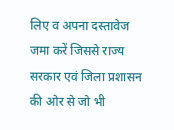लिए व अपना दस्तावेज जमा करें जिससे राज्य सरकार एवं जिला प्रशासन की ओर से जो भी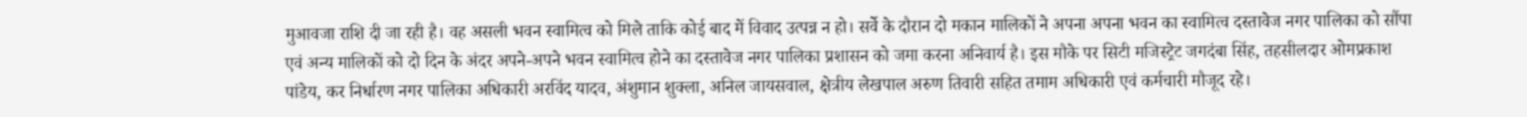मुआवजा राशि दी जा रही है। वह असली भवन स्वामित्व को मिले ताकि कोई बाद में विवाद उत्पन्न न हो। सर्वे के दौरान दो मकान मालिकों ने अपना अपना भवन का स्वामित्व दस्तावेज नगर पालिका को सौंपा एवं अन्य मालिकों को दो दिन के अंदर अपने-अपने भवन स्वामित्व होने का दस्तावेज नगर पालिका प्रशासन को जमा करना अनिवार्य है। इस मौके पर सिटी मजिस्ट्रेट जगदंबा सिंह, तहसीलदार ओमप्रकाश पांडेय, कर निर्धारण नगर पालिका अधिकारी अरविंद यादव, अंशुमान शुक्ला, अनिल जायसवाल, क्षेत्रीय लेखपाल अरुण तिवारी सहित तमाम अधिकारी एवं कर्मचारी मौजूद रहे।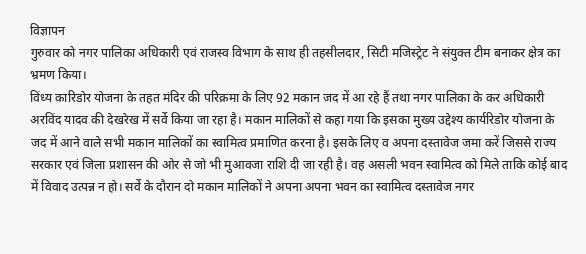विज्ञापन
गुरुवार को नगर पालिका अधिकारी एवं राजस्व विभाग के साथ ही तहसीलदार, सिटी मजिस्ट्रेट ने संयुक्त टीम बनाकर क्षेत्र का भ्रमण किया।
विंध्य कारिडोर योजना के तहत मंदिर की परिक्रमा के लिए 92 मकान जद में आ रहे हैं तथा नगर पालिका के कर अधिकारी अरविंद यादव की देखरेख में सर्वे किया जा रहा है। मकान मालिकों से कहा गया कि इसका मुख्य उद्देश्य कार्यरिडोर योजना के जद में आने वाले सभी मकान मालिकों का स्वामित्व प्रमाणित करना है। इसके लिए व अपना दस्तावेज जमा करें जिससे राज्य सरकार एवं जिला प्रशासन की ओर से जो भी मुआवजा राशि दी जा रही है। वह असली भवन स्वामित्व को मिले ताकि कोई बाद में विवाद उत्पन्न न हो। सर्वे के दौरान दो मकान मालिकों ने अपना अपना भवन का स्वामित्व दस्तावेज नगर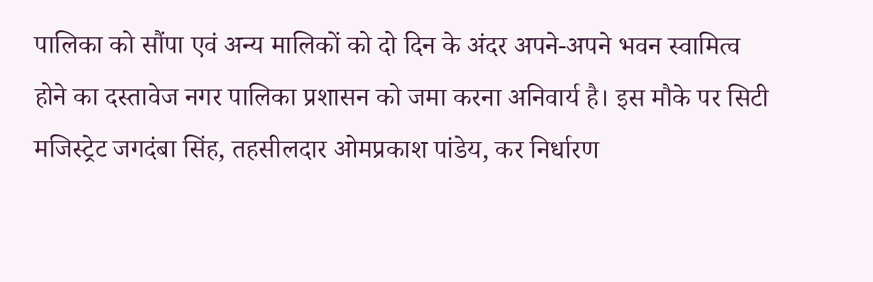पालिका को सौंपा एवं अन्य मालिकों को दो दिन के अंदर अपने-अपने भवन स्वामित्व होने का दस्तावेज नगर पालिका प्रशासन को जमा करना अनिवार्य है। इस मौके पर सिटी मजिस्ट्रेट जगदंबा सिंह, तहसीलदार ओमप्रकाश पांडेय, कर निर्धारण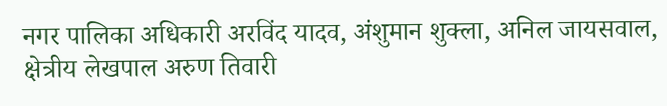नगर पालिका अधिकारी अरविंद यादव, अंशुमान शुक्ला, अनिल जायसवाल, क्षेत्रीय लेखपाल अरुण तिवारी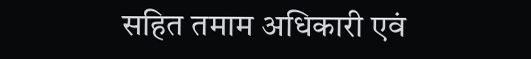सहित तमाम अधिकारी एवं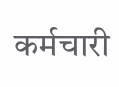कर्मचारी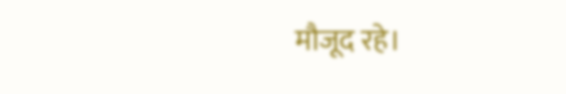मौजूद रहे।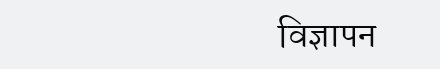विज्ञापन